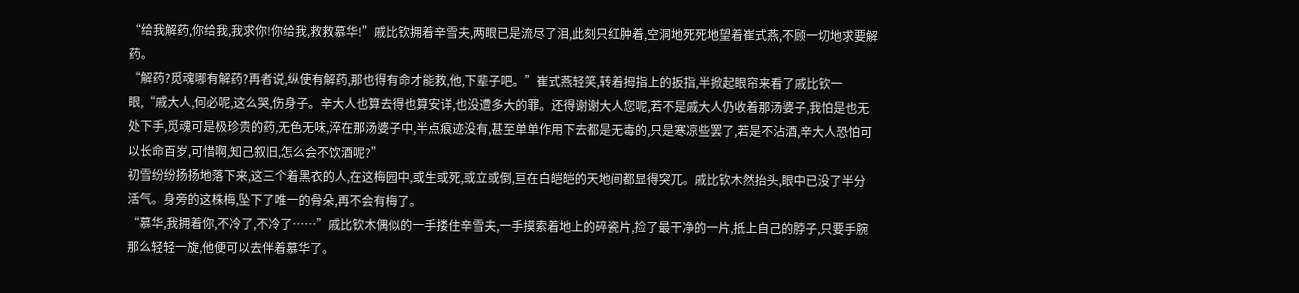“给我解药,你给我,我求你!你给我,救救慕华!”戚比钦拥着辛雪夫,两眼已是流尽了泪,此刻只红肿着,空洞地死死地望着崔式燕,不顾一切地求要解药。
“解药?觅魂哪有解药?再者说,纵使有解药,那也得有命才能救,他,下辈子吧。”崔式燕轻笑,转着拇指上的扳指,半掀起眼帘来看了戚比钦一眼,“戚大人,何必呢,这么哭,伤身子。辛大人也算去得也算安详,也没遭多大的罪。还得谢谢大人您呢,若不是戚大人仍收着那汤婆子,我怕是也无处下手,觅魂可是极珍贵的药,无色无味,淬在那汤婆子中,半点痕迹没有,甚至单单作用下去都是无毒的,只是寒凉些罢了,若是不沾酒,辛大人恐怕可以长命百岁,可惜啊,知己叙旧,怎么会不饮酒呢?”
初雪纷纷扬扬地落下来,这三个着黑衣的人,在这梅园中,或生或死,或立或倒,亘在白皑皑的天地间都显得突兀。戚比钦木然抬头,眼中已没了半分活气。身旁的这株梅,坠下了唯一的骨朵,再不会有梅了。
“慕华,我拥着你,不冷了,不冷了……”戚比钦木偶似的一手搂住辛雪夫,一手摸索着地上的碎瓷片,捡了最干净的一片,抵上自己的脖子,只要手腕那么轻轻一旋,他便可以去伴着慕华了。